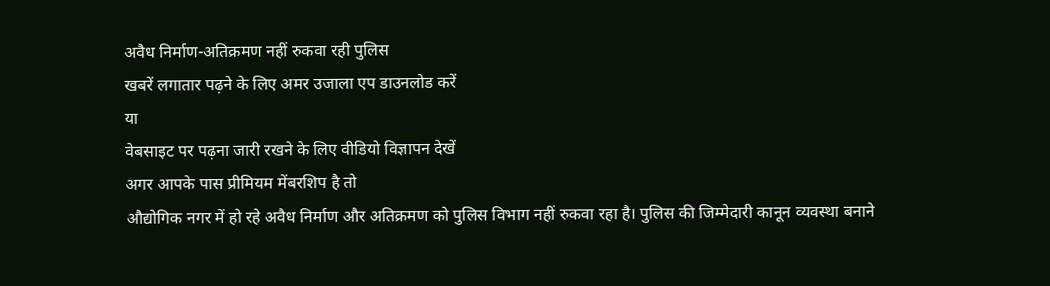अवैध निर्माण-अतिक्रमण नहीं रुकवा रही पुलिस
खबरें लगातार पढ़ने के लिए अमर उजाला एप डाउनलोड करें
या
वेबसाइट पर पढ़ना जारी रखने के लिए वीडियो विज्ञापन देखें
अगर आपके पास प्रीमियम मेंबरशिप है तो
औद्योगिक नगर में हो रहे अवैध निर्माण और अतिक्रमण को पुलिस विभाग नहीं रुकवा रहा है। पुलिस की जिम्मेदारी कानून व्यवस्था बनाने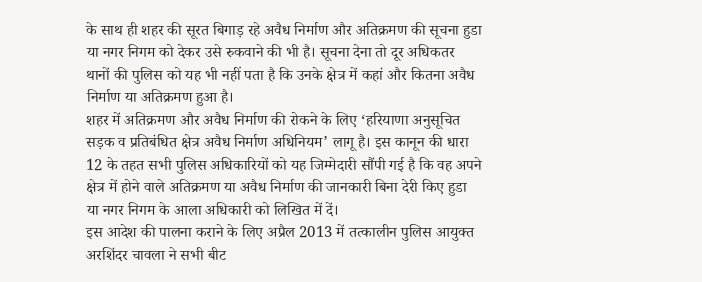के साथ ही शहर की सूरत बिगाड़ रहे अवैध निर्माण और अतिक्रमण की सूचना हुडा या नगर निगम को देकर उसे रुकवाने की भी है। सूचना देना तो दूर अधिकतर थानों की पुलिस को यह भी नहीं पता है कि उनके क्षेत्र में कहां और कितना अवैध निर्माण या अतिक्रमण हुआ है।
शहर में अतिक्रमण और अवैध निर्माण की रोकने के लिए ‘हरियाणा अनुसूचित सड़क व प्रतिबंधित क्षेत्र अवैध निर्माण अधिनियम’ लागू है। इस कानून की धारा 12 के तहत सभी पुलिस अधिकारियों को यह जिम्मेदारी सौंपी गई है कि वह अपने क्षेत्र में होने वाले अतिक्रमण या अवैध निर्माण की जानकारी बिना देरी किए हुडा या नगर निगम के आला अधिकारी को लिखित में दें।
इस आदेश की पालना कराने के लिए अप्रैल 2013 में तत्कालीन पुलिस आयुक्त अरशिंदर चावला ने सभी बीट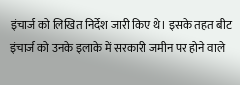इंचार्ज को लिखित निर्देश जारी किए थे। इसके तहत बीट इंचार्ज को उनके इलाके में सरकारी जमीन पर होने वाले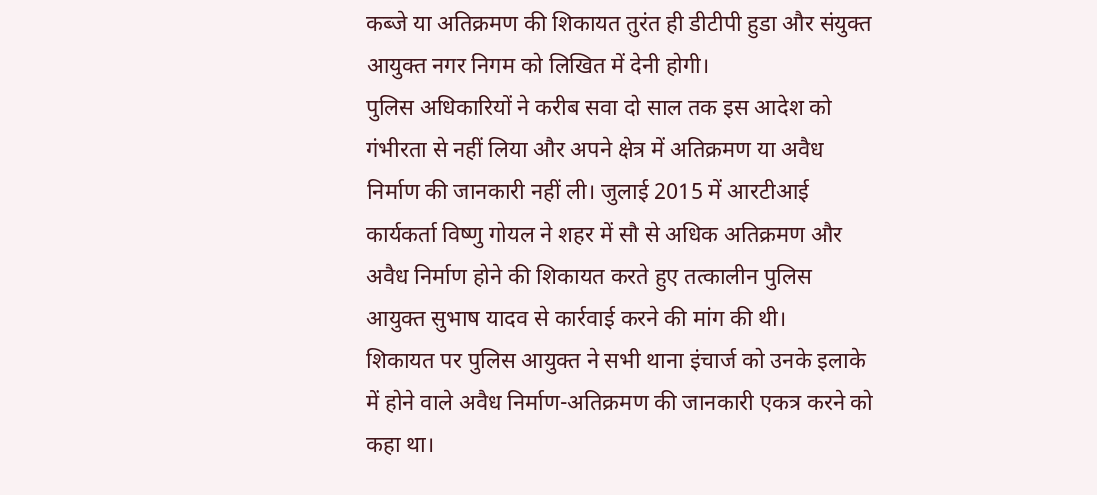कब्जे या अतिक्रमण की शिकायत तुरंत ही डीटीपी हुडा और संयुक्त आयुक्त नगर निगम को लिखित में देनी होगी।
पुलिस अधिकारियों ने करीब सवा दो साल तक इस आदेश को गंभीरता से नहीं लिया और अपने क्षेत्र में अतिक्रमण या अवैध निर्माण की जानकारी नहीं ली। जुलाई 2015 में आरटीआई कार्यकर्ता विष्णु गोयल ने शहर में सौ से अधिक अतिक्रमण और अवैध निर्माण होने की शिकायत करते हुए तत्कालीन पुलिस आयुक्त सुभाष यादव से कार्रवाई करने की मांग की थी।
शिकायत पर पुलिस आयुक्त ने सभी थाना इंचार्ज को उनके इलाके में होने वाले अवैध निर्माण-अतिक्रमण की जानकारी एकत्र करने को कहा था।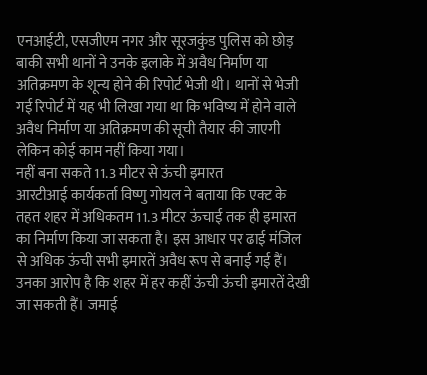एनआईटी, एसजीएम नगर और सूरजकुंड पुलिस को छोड़ बाकी सभी थानों ने उनके इलाके में अवैध निर्माण या अतिक्रमण के शून्य होने की रिपोर्ट भेजी थी। थानों से भेजी गई रिपोर्ट में यह भी लिखा गया था कि भविष्य में होने वाले अवैध निर्माण या अतिक्रमण की सूची तैयार की जाएगी लेकिन कोई काम नहीं किया गया।
नहीं बना सकते 11.3 मीटर से ऊंची इमारत
आरटीआई कार्यकर्ता विष्णु गोयल ने बताया कि एक्ट के तहत शहर में अधिकतम 11.3 मीटर ऊंचाई तक ही इमारत का निर्माण किया जा सकता है। इस आधार पर ढाई मंजिल से अधिक ऊंची सभी इमारतें अवैध रूप से बनाई गई हैं। उनका आरोप है कि शहर में हर कहीं ऊंची ऊंची इमारतें देखी जा सकती हैं। जमाई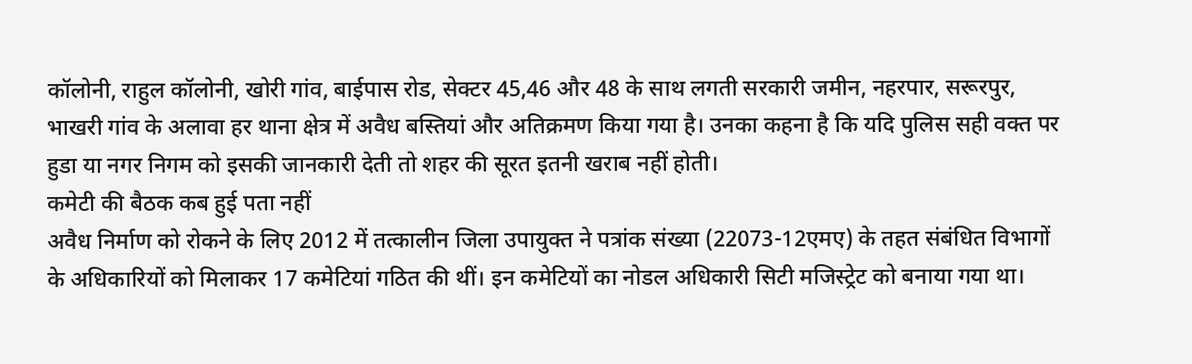कॉलोनी, राहुल कॉलोनी, खोरी गांव, बाईपास रोड, सेक्टर 45,46 और 48 के साथ लगती सरकारी जमीन, नहरपार, सरूरपुर, भाखरी गांव के अलावा हर थाना क्षेत्र में अवैध बस्तियां और अतिक्रमण किया गया है। उनका कहना है कि यदि पुलिस सही वक्त पर हुडा या नगर निगम को इसकी जानकारी देती तो शहर की सूरत इतनी खराब नहीं होती।
कमेटी की बैठक कब हुई पता नहीं
अवैध निर्माण को रोकने के लिए 2012 में तत्कालीन जिला उपायुक्त ने पत्रांक संख्या (22073-12एमए) के तहत संबंधित विभागों के अधिकारियों को मिलाकर 17 कमेटियां गठित की थीं। इन कमेटियों का नोडल अधिकारी सिटी मजिस्ट्रेट को बनाया गया था।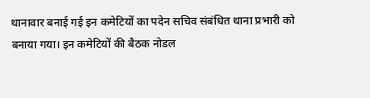थानावार बनाई गई इन कमेटियों का पदेन सचिव संबंधित थाना प्रभारी को बनाया गया। इन कमेटियों की बैठक नोडल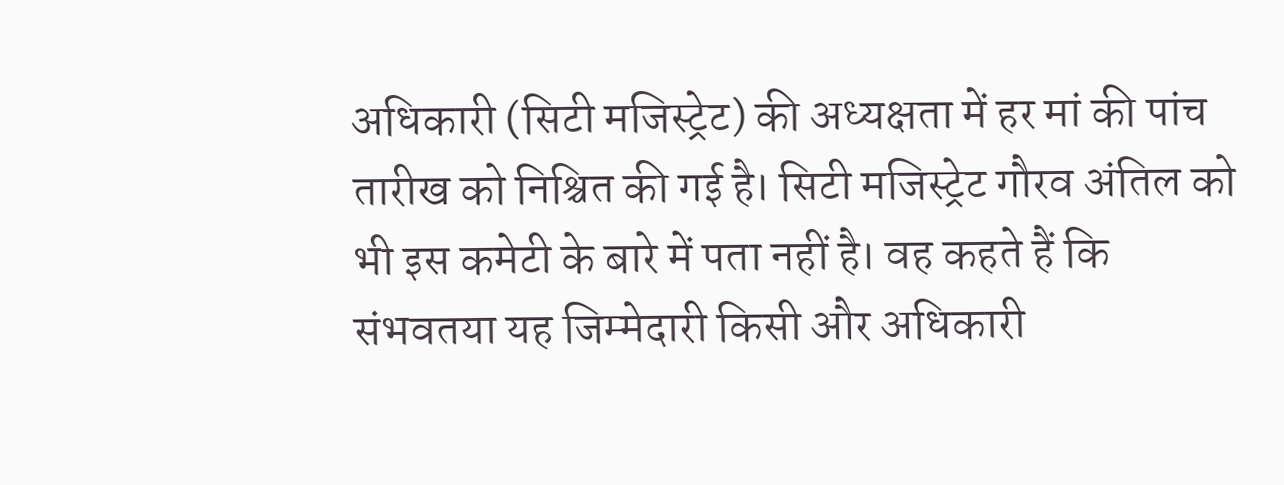अधिकारी (सिटी मजिस्ट्रेट) की अध्यक्षता में हर मां की पांच तारीख को निश्चित की गई है। सिटी मजिस्ट्रेट गौरव अंतिल को भी इस कमेटी के बारे में पता नहीं है। वह कहते हैं कि संभवतया यह जिम्मेदारी किसी और अधिकारी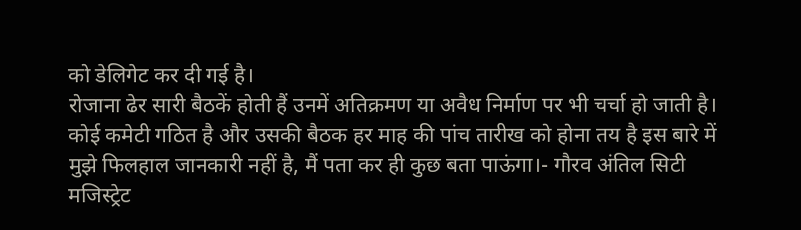को डेलिगेट कर दी गई है।
रोजाना ढेर सारी बैठकें होती हैं उनमें अतिक्रमण या अवैध निर्माण पर भी चर्चा हो जाती है। कोई कमेटी गठित है और उसकी बैठक हर माह की पांच तारीख को होना तय है इस बारे में मुझे फिलहाल जानकारी नहीं है, मैं पता कर ही कुछ बता पाऊंगा।- गौरव अंतिल सिटी मजिस्ट्रेट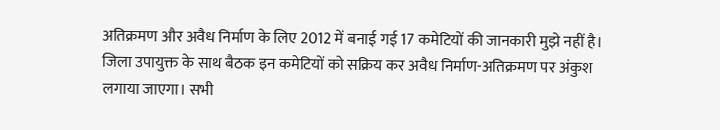अतिक्रमण और अवैध निर्माण के लिए 2012 में बनाई गई 17 कमेटियों की जानकारी मुझे नहीं है। जिला उपायुक्त के साथ बैठक इन कमेटियों को सक्रिय कर अवैध निर्माण-अतिक्रमण पर अंकुश लगाया जाएगा। सभी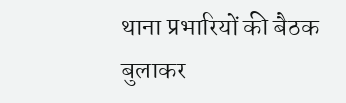थाना प्रभारियों की बैठक बुलाकर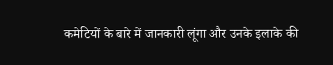कमेटियों के बारे में जानकारी लूंगा और उनके इलाके की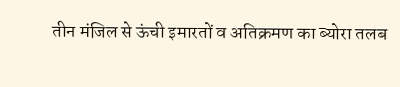तीन मंजिल से ऊंची इमारतों व अतिक्रमण का ब्योरा तलब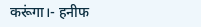करूंगा।- हनीफ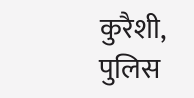कुरैशी, पुलिस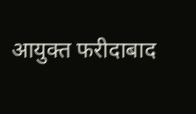आयुक्त फरीदाबाद